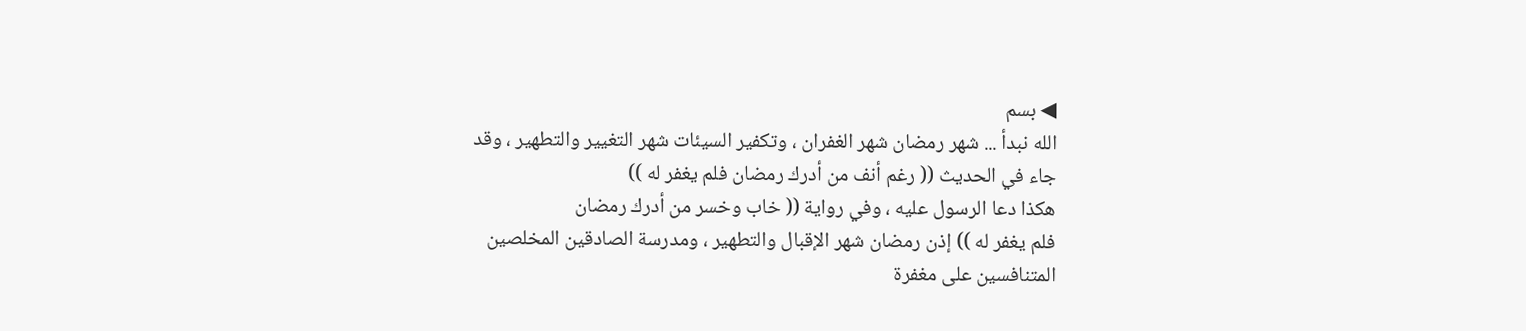◀ بسم
الله نبدأ ... شهر رمضان شهر الغفران ، وتكفير السيئات شهر التغيير والتطهير ، وقد
جاء في الحديث (( رغم أنف من أدرك رمضان فلم يغفر له ))
هكذا دعا الرسول عليه ، وفي رواية (( خاب وخسر من أدرك رمضان
فلم يغفر له )) إذن رمضان شهر الإقبال والتطهير ، ومدرسة الصادقين المخلصين
المتنافسين على مغفرة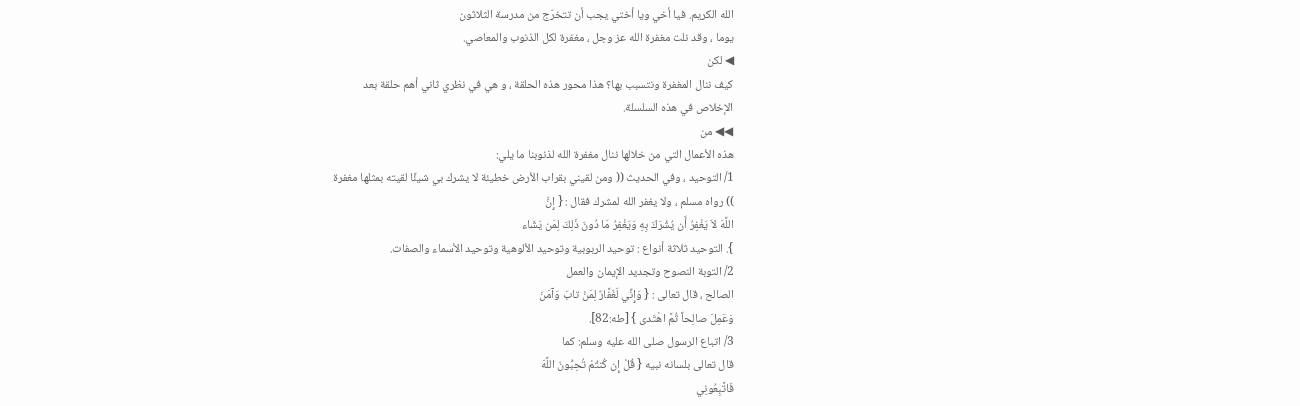الله الكريم. فيا أخي ويا أختي يجب أن تتخرّج من مدرسة الثلاثون
يوما ، وقد نلت مغفرة الله عز وجل ، مغفرة لكل الذنوب والمعاصي.
◀ لكن
كيف ننال المغفرة ونتسبب بها؟ هذا محور هذه الحلقة ، و هي في نظري ثاني أهم حلقة بعد
الإخلاص في هذه السلسلة.
◀◀ من
هذه الأعمال التي من خلالها ننال مغفرة الله لذنوبنا ما يلي:
1/ التوحيد ، وفي الحديث (( ومن لقيني بقراب الأرض خطيئة لا يشرك بي شيئًا لقيته بمثلها مغفرة
)) رواه مسلم ، ولا يغفر الله لمشرك فقال : { إِنَّ
اللَّهَ لاَ يَغْفِرُ أَن يُشْرَكَ بِهِ وَيَغْفِرُ مَا دُونَ ذَلِكَ لِمَن يَشَاء
}. التوحيد ثلاثة أنواع : توحيد الربوبية وتوحيد الألوهية وتوحيد الأسماء والصفات.
2/ التوبة النصوح وتجديد الإيمان والعمل
الصالح ، قال تعالى : { وَإِنِّي لَغَفَّارٌ لِمَنْ تابَ وَآمَنَ
وَعَمِلَ صالِحاً ثُمَّ اهْتَدى } [طه:82].
3/ اتباع الرسول صلى الله عليه وسلم: كما
قال تعالى بلسانه نبيه { قُلْ إِن كُنتُمْ تُحِبُّونَ اللَّهَ
فَاتَّبِعُونِي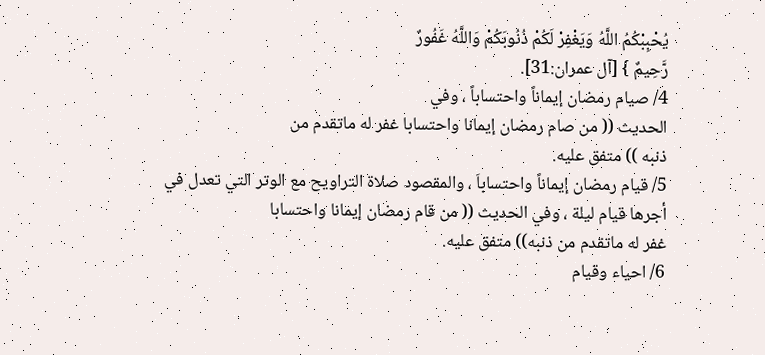يُحْبِبْكُمُ اللَّهُ وَيَغْفِرْ لَكُمْ ذُنُوبَكُمْ وَاللَّهُ غَفُورٌ
رَّحِيمٌ } [آل عمران:31].
4/ صيام رمضان إيماناً واحتساباً ، وفي
الحديث (( من صام رمضان إيمانا واحتسابا غفر له ماتقدم من
ذنبه )) متفق عليه.
5/ قيام رمضان إيماناً واحتساباَ ، والمقصود صلاة التراويح مع الوتر التي تعدل في
أجرها قيام ليلة ، وفي الحديث (( من قام رمضان إيمانا واحتسابا
غفر له ماتقدم من ذنبه)) متفق عليه.
6/ احياء وقيام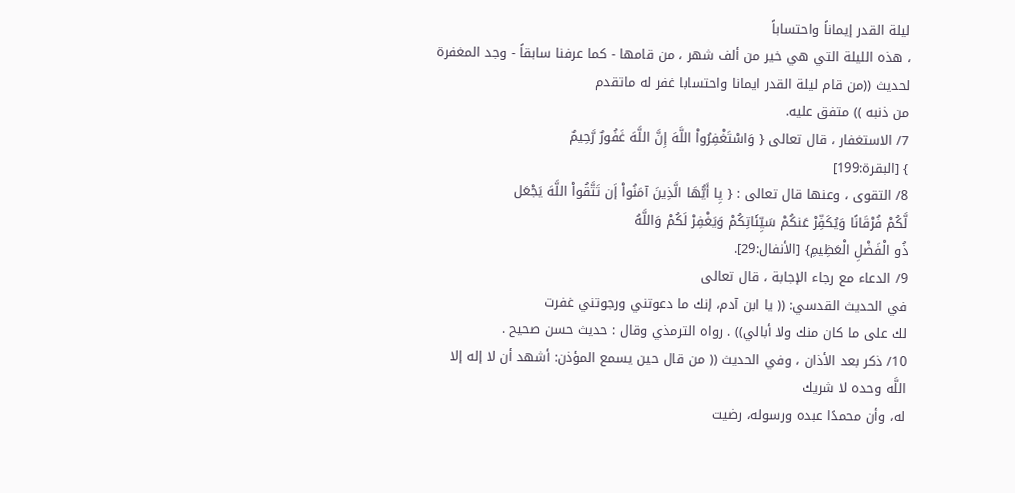ليلة القدر إيماناً واحتساباً
، هذه الليلة التي هي خير من ألف شهر ، من قامها - كما عرفنا سابقاً - وجد المغفرة
لحديث ((من قام ليلة القدر ايمانا واحتسابا غفر له ماتقدم
من ذنبه )) متفق عليه.
7/ الاستغفار ، قال تعالى { وَاسْتَغْفِرُواْ اللَّهَ إِنَّ اللَّهَ غَفُورٌ رَّحِيمٌ
} [البقرة:199]
8/ التقوى ، وعنها قال تعالى : { يِا أَيُّهَا الَّذِينَ آمَنُواْ إَن تَتَّقُواْ اللَّهَ يَجْعَل
لَّكُمْ فُرْقَانًا وَيُكَفِّرْ عَنكُمْ سَيِّئَاتِكُمْ وَيَغْفِرْ لَكُمْ وَاللَّهُ
ذُو الْفَضْلِ الْعَظِيمِ} [الأنفال:29].
9/ الدعاء مع رجاء الإجابة ، قال تعالى
في الحديث القدسي: (( يا ابن آدم، إنك ما دعوتني ورجوتني غفرت
لك على ما كان منك ولا أبالي)) . رواه الترمذي وقال : حديث حسن صحيح .
10/ ذكر بعد الأذان ، وفي الحديث (( من قال حين يسمع المؤذن: أشهد أن لا إله إلا اللَّه وحده لا شريك
له، وأن محمدًا عبده ورسوله، رضيت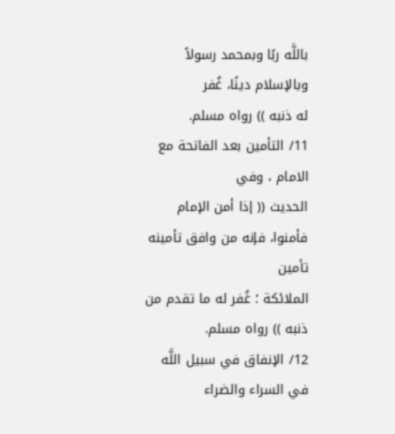باللَّه ربًا وبمحمد رسولاً وبالإسلام دينًا، غُفر
له ذنبه )) رواه مسلم.
11/ التأمين بعد الفاتحة مع الامام ، وفي
الحديث (( إذا أمن الإمام فأمنوا، فإنه من وافق تأمينه تأمين
الملائكة ؛ غُفر له ما تقدم من ذنبه )) رواه مسلم.
12/ الإنفاق في سبيل اللَّه في السراء والضراء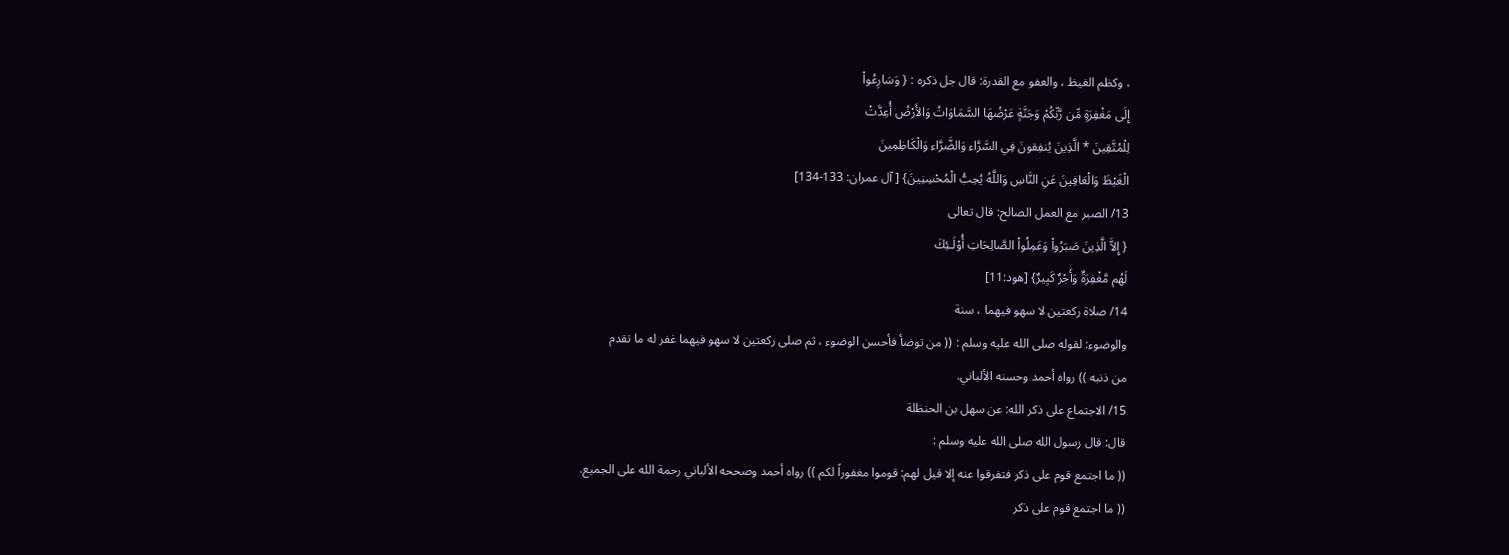، وكظم الغيظ ، والعفو مع القدرة: قال جل ذكره : { وَسَارِعُواْ
إِلَى مَغْفِرَةٍ مِّن رَّبِّكُمْ وَجَنَّةٍ عَرْضُهَا السَّمَاوَاتُ وَالأَرْضُ أُعِدَّتْ
لِلْمُتَّقِينَ * الَّذِينَ يُنفِقونَ فِي السَّرَّاء وَالضَّرَّاء وَالْكَاظِمِينَ
الْغَيْظَ وَالْعَافِينَ عَنِ النَّاسِ وَاللَّهُ يُحِبُّ الْمُحْسِنِينَ} [ آل عمران: 133-134]
13/ الصبر مع العمل الصالح: قال تعالى
{ إِلاَّ الَّذِينَ صَبَرُواْ وَعَمِلُواْ الصَّالِحَاتِ أُوْلَـئِكَ
لَهُم مَّغْفِرَةٌ وَأَجْرٌ كَبِيرٌ} [هود:11]
14/ صلاة ركعتين لا سهو فيهما ، سنة
والوضوء: لقوله صلى الله عليه وسلم : (( من توضأ فأحسن الوضوء ، ثم صلى ركعتين لا سهو فيهما غفر له ما تقدم
من ذنبه )) رواه أحمد وحسنه الألباني.
15/ الاجتماع على ذكر الله: عن سهل بن الحنظلة
قال: قال رسول الله صلى الله عليه وسلم :
(( ما اجتمع قوم على ذكر فتفرقوا عنه إلا قيل لهم: قوموا مغفوراً لكم )) رواه أحمد وصححه الألباني رحمة الله على الجميع.
(( ما اجتمع قوم على ذكر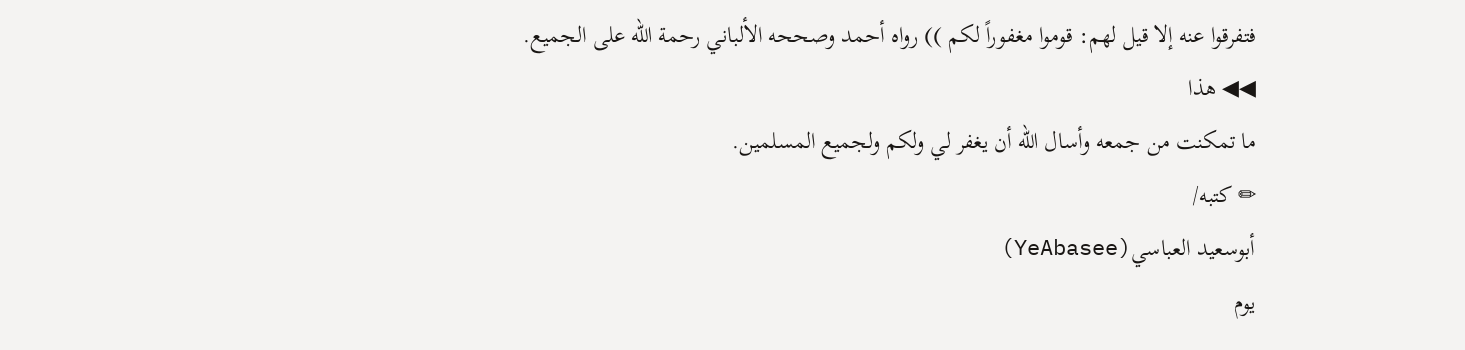فتفرقوا عنه إلا قيل لهم: قوموا مغفوراً لكم )) رواه أحمد وصححه الألباني رحمة الله على الجميع.
◀◀ هذا
ما تمكنت من جمعه وأسال الله أن يغفر لي ولكم ولجميع المسلمين.
✏ كتبه/
أبوسعيد العباسي(YeAbasee)
يوم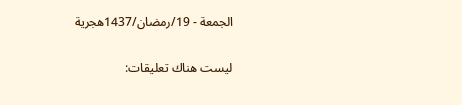الجمعة - 19/رمضان/1437هجرية

ليست هناك تعليقات: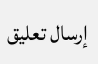إرسال تعليق